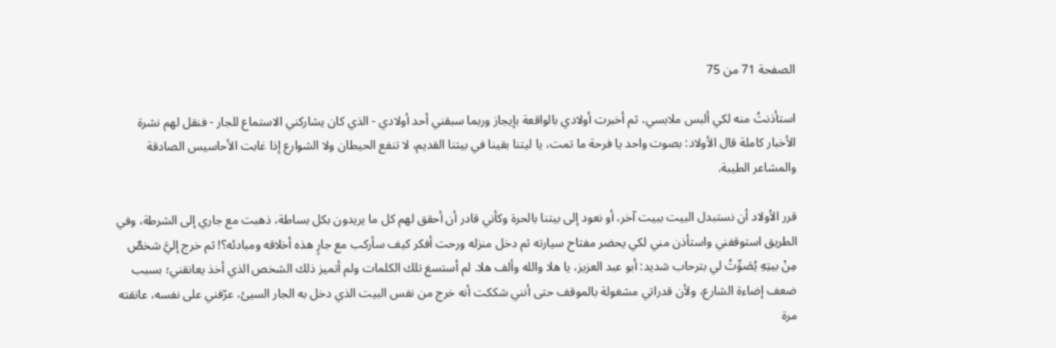الصفحة 71 من 75

استأذنتُ منه لكي ألبس ملابسي، ثم أخبرت أولادي بالواقعة بإيجاز وربما سبقني أحد أولادي - الذي كان يشاركني الاستماع للجار - فنقل لهم نشرة الأخبار كاملة قال الأولاد: بصوت واحد يا فرحة ما تمت، يا ليتنا بقينا في بيتنا القديم، لا تنفع الحيطان ولا الشوارع إذا غابت الأحاسيس الصادقة والمشاعر الطيبة.

قرر الأولاد أن نستبدل البيت ببيت آخر، أو نعود إلى بيتنا بالحرة وكأني قادر أن أحقق لهم كل ما يريدون بكل بساطة، ذهبت مع جاري إلى الشرطة، وفي الطريق استوقفني واستأذن مني لكي يحضر مفتاح سيارته ثم دخل منزله ورحت أفكر كيف سأركب مع جارٍ هذه أخلاقه ومبادئه؟! ثم خرج إليَّ شخصٌ مِنْ بيتِهِ يُصَوِّتُ لي بترحاب شديد: أبو عبد العزيز، يا هلا والله وألف هلا. لم أستسغ تلك الكلمات ولم أتميز ذلك الشخص الذي أخذ يعانقني؛ بسبب ضعف إضاءة الشارع، ولأن قدراتي مشغولة بالموقف حتى أنني شككت أنه خرج من نفس البيت الذي دخل به الجار السيئ، عرّفني على نفسه، عانقته مرة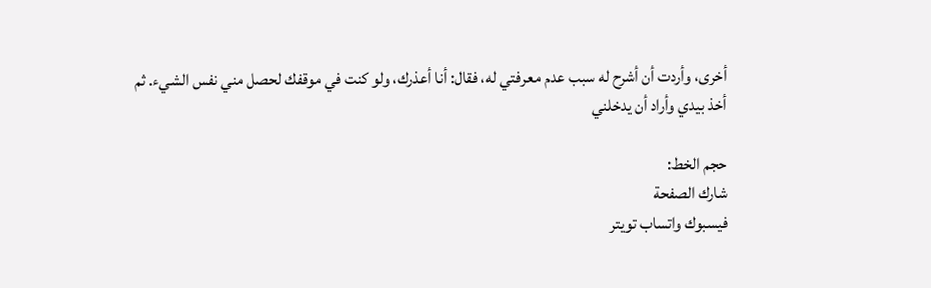أخرى، وأردت أن أشرح له سبب عدم معرفتي له، فقال: أنا أعذرك، ولو كنت في موقفك لحصل مني نفس الشيء. ثم أخذ بيدي وأراد أن يدخلني

حجم الخط:
شارك الصفحة
فيسبوك واتساب تويتر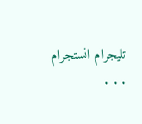تليجرام انستجرام
. . .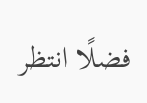فضلًا انتظر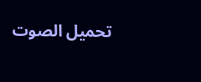تحميل الصوت